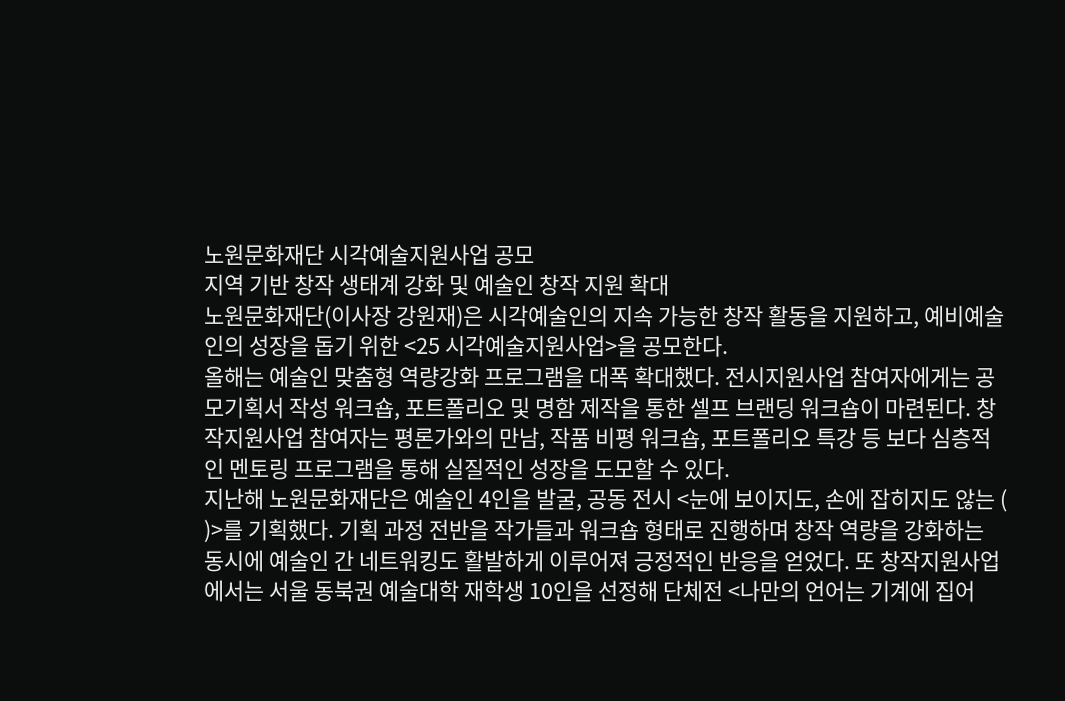노원문화재단 시각예술지원사업 공모
지역 기반 창작 생태계 강화 및 예술인 창작 지원 확대
노원문화재단(이사장 강원재)은 시각예술인의 지속 가능한 창작 활동을 지원하고, 예비예술인의 성장을 돕기 위한 <25 시각예술지원사업>을 공모한다.
올해는 예술인 맞춤형 역량강화 프로그램을 대폭 확대했다. 전시지원사업 참여자에게는 공모기획서 작성 워크숍, 포트폴리오 및 명함 제작을 통한 셀프 브랜딩 워크숍이 마련된다. 창작지원사업 참여자는 평론가와의 만남, 작품 비평 워크숍, 포트폴리오 특강 등 보다 심층적인 멘토링 프로그램을 통해 실질적인 성장을 도모할 수 있다.
지난해 노원문화재단은 예술인 4인을 발굴, 공동 전시 <눈에 보이지도, 손에 잡히지도 않는 ( )>를 기획했다. 기획 과정 전반을 작가들과 워크숍 형태로 진행하며 창작 역량을 강화하는 동시에 예술인 간 네트워킹도 활발하게 이루어져 긍정적인 반응을 얻었다. 또 창작지원사업에서는 서울 동북권 예술대학 재학생 10인을 선정해 단체전 <나만의 언어는 기계에 집어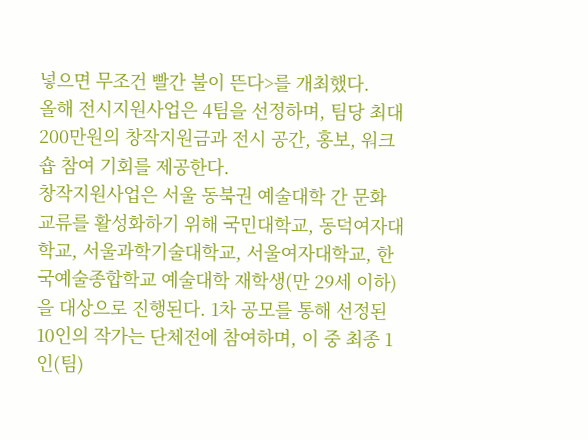넣으면 무조건 빨간 불이 뜬다>를 개최했다.
올해 전시지원사업은 4팀을 선정하며, 팀당 최대 200만원의 창작지원금과 전시 공간, 홍보, 워크숍 참여 기회를 제공한다.
창작지원사업은 서울 동북권 예술대학 간 문화 교류를 활성화하기 위해 국민대학교, 동덕여자대학교, 서울과학기술대학교, 서울여자대학교, 한국예술종합학교 예술대학 재학생(만 29세 이하)을 대상으로 진행된다. 1차 공모를 통해 선정된 10인의 작가는 단체전에 참여하며, 이 중 최종 1인(팀)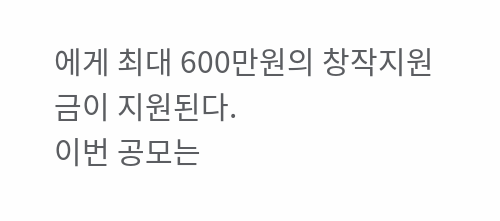에게 최대 600만원의 창작지원금이 지원된다.
이번 공모는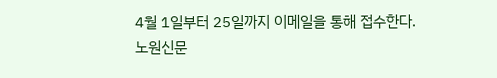4월 1일부터 25일까지 이메일을 통해 접수한다.
노원신문